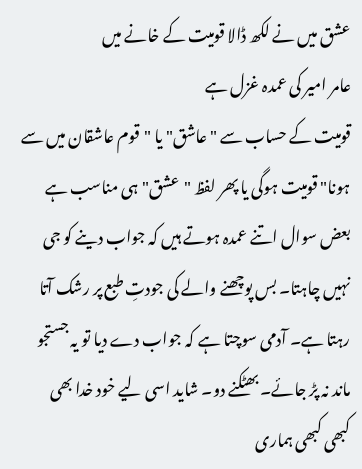عشق میں نے لکھ ڈالا قومیت کے خانے میں
عامر امیر کی عمدہ غزل ہے
قومیت کے حساب سے "عاشق" یا "قوم عاشقان میں سے ہونا" قومیت ہوگی یا پھر لفظ "عشق" ہی مناسب ہے
بعض سوال اتنے عمدہ ہوتے ہیں کہ جواب دینے کو جی نہیں چاہتا۔ بس پوچھنے والے کی جودتِ طبع پر رشک آتا رہتا ہے۔ آدمی سوچتا ہے کہ جواب دے دیا تو یہ جستجو ماند نہ پڑ جائے۔ بھٹکنے دو۔ شاید اسی لیے خود خدا بھی کبھی کبھی ہماری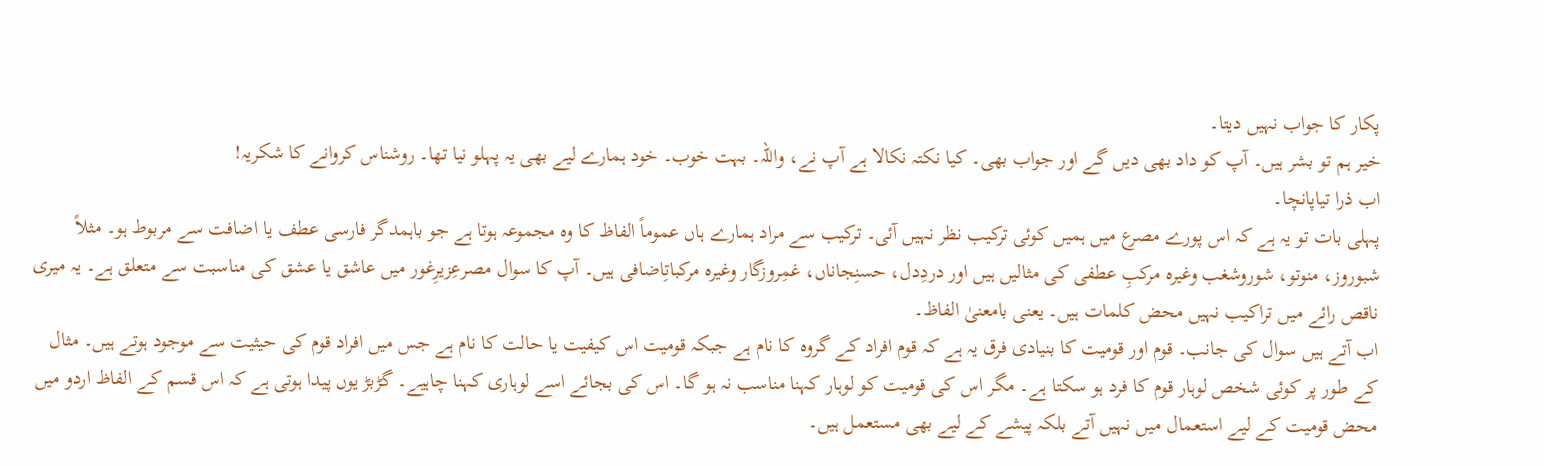پکار کا جواب نہیں دیتا۔
خیر ہم تو بشر ہیں۔ آپ کو داد بھی دیں گے اور جواب بھی۔ کیا نکتہ نکالا ہے آپ نے، واللہ۔ بہت خوب۔ خود ہمارے لیے بھی یہ پہلو نیا تھا۔ روشناس کروانے کا شکریہ!
اب ذرا تیاپانچا۔
پہلی بات تو یہ ہے کہ اس پورے مصرع میں ہمیں کوئی ترکیب نظر نہیں آئی۔ ترکیب سے مراد ہمارے ہاں عموماً الفاظ کا وہ مجموعہ ہوتا ہے جو باہمدگر فارسی عطف یا اضافت سے مربوط ہو۔ مثلاً شبوروز، منوتو، شوروشغب وغیرہ مرکبِ عطفی کی مثالیں ہیں اور دردِدل، حسنِجاناں، غمِروزگار وغیرہ مرکباتِاضافی ہیں۔ آپ کا سوال مصرعِزیرِغور میں عاشق یا عشق کی مناسبت سے متعلق ہے۔ یہ میری ناقص رائے میں تراکیب نہیں محض کلمات ہیں۔ یعنی بامعنیٰ الفاظ۔
اب آتے ہیں سوال کی جانب۔ قوم اور قومیت کا بنیادی فرق یہ ہے کہ قوم افراد کے گروہ کا نام ہے جبکہ قومیت اس کیفیت یا حالت کا نام ہے جس میں افراد قوم کی حیثیت سے موجود ہوتے ہیں۔ مثال کے طور پر کوئی شخص لوہار قوم کا فرد ہو سکتا ہے۔ مگر اس کی قومیت کو لوہار کہنا مناسب نہ ہو گا۔ اس کی بجائے اسے لوہاری کہنا چاہیے۔ گڑبڑ یوں پیدا ہوتی ہے کہ اس قسم کے الفاظ اردو میں محض قومیت کے لیے استعمال میں نہیں آتے بلکہ پیشے کے لیے بھی مستعمل ہیں۔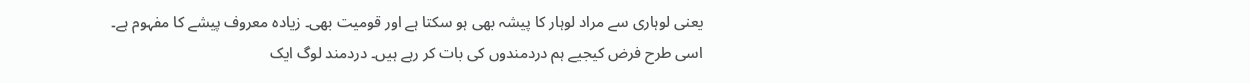یعنی لوہاری سے مراد لوہار کا پیشہ بھی ہو سکتا ہے اور قومیت بھی۔ زیادہ معروف پیشے کا مفہوم ہے۔
اسی طرح فرض کیجیے ہم دردمندوں کی بات کر رہے ہیں۔ دردمند لوگ ایک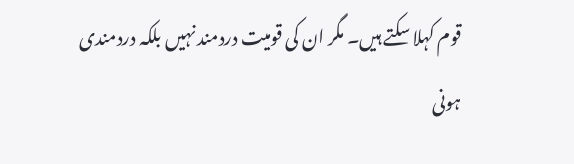قوم کہلا سکتے ہیں۔ مگر ان کی قومیت دردمند نہیں بلکہ دردمندی ہونی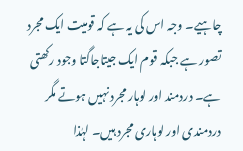چاہیے۔ وجہ اس کی یہ ہے کہ قومیت ایک مجرد تصور ہے جبکہ قوم ایک جیتاجاگتا وجود رکھتی ہے۔ دردمند اور لوہار مجرد نہیں ہوتے مگر دردمندی اور لوہاری مجرد ہیں۔ لہٰذا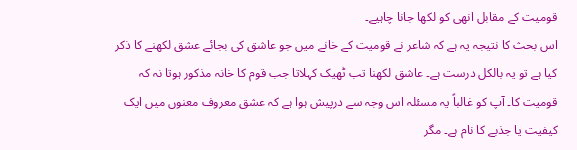قومیت کے مقابل انھی کو لکھا جانا چاہیے۔
اس بحث کا نتیجہ یہ ہے کہ شاعر نے قومیت کے خانے میں جو عاشق کی بجائے عشق لکھنے کا ذکر کیا ہے تو یہ بالکل درست ہے۔ عاشق لکھنا تب ٹھیک کہلاتا جب قوم کا خانہ مذکور ہوتا نہ کہ قومیت کا۔ آپ کو غالباً یہ مسئلہ اس وجہ سے درپیش ہوا ہے کہ عشق معروف معنوں میں ایک کیفیت یا جذبے کا نام ہے۔ مگر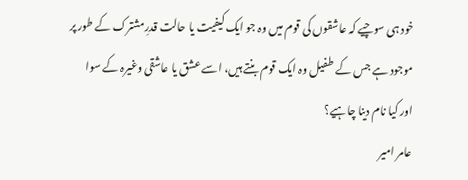خود ہی سوچیے کہ عاشقوں کی قوم میں وہ جو ایک کیفیت یا حالت قدرِمشترک کے طور پر موجود ہے جس کے طفیل وہ ایک قوم بنتے ہیں، اسے عشق یا عاشقی وغیرہ کے سوا اور کیا نام دینا چاہیے؟
عامر امیر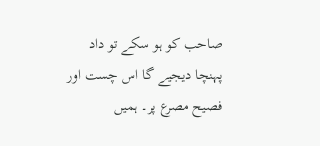صاحب کو ہو سکے تو داد پہنچا دیجیے گا اس چست اور فصیح مصرع پر۔ ہمیں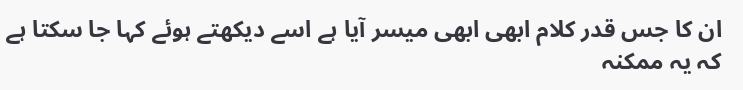ان کا جس قدر کلام ابھی ابھی میسر آیا ہے اسے دیکھتے ہوئے کہا جا سکتا ہے کہ یہ ممکنہ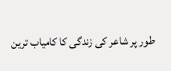طور پر شاعر کی زندگی کا کامیاب ترین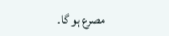مصرع ہو گا۔